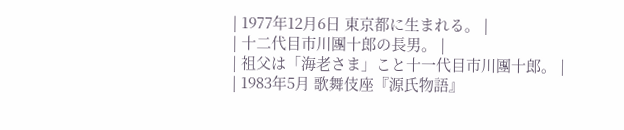| 1977年12月6日 東京都に生まれる。 |
| 十二代目市川團十郎の長男。 |
| 祖父は「海老さま」こと十一代目市川團十郎。 |
| 1983年5月 歌舞伎座『源氏物語』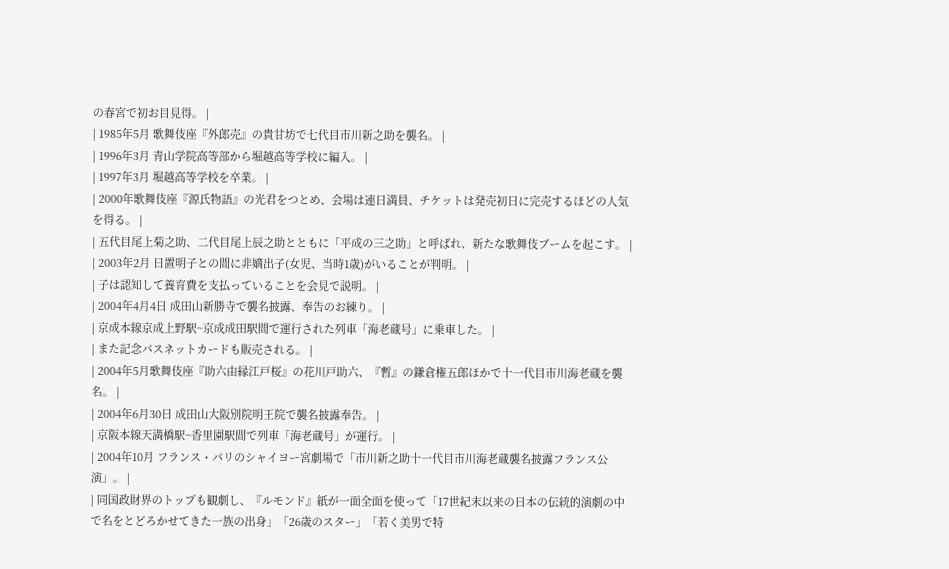の春宮で初お目見得。 |
| 1985年5月 歌舞伎座『外郎売』の貴甘坊で七代目市川新之助を襲名。 |
| 1996年3月 青山学院高等部から堀越高等学校に編入。 |
| 1997年3月 堀越高等学校を卒業。 |
| 2000年歌舞伎座『源氏物語』の光君をつとめ、会場は連日満員、チケットは発売初日に完売するほどの人気を得る。 |
| 五代目尾上菊之助、二代目尾上辰之助とともに「平成の三之助」と呼ばれ、新たな歌舞伎ブームを起こす。 |
| 2003年2月 日置明子との間に非嫡出子(女児、当時1歳)がいることが判明。 |
| 子は認知して養育費を支払っていることを会見で説明。 |
| 2004年4月4日 成田山新勝寺で襲名披露、奉告のお練り。 |
| 京成本線京成上野駅~京成成田駅間で運行された列車「海老蔵号」に乗車した。 |
| また記念パスネットカードも販売される。 |
| 2004年5月歌舞伎座『助六由縁江戸桜』の花川戸助六、『暫』の鎌倉権五郎ほかで十一代目市川海老蔵を襲名。 |
| 2004年6月30日 成田山大阪別院明王院で襲名披露奉告。 |
| 京阪本線天満橋駅~香里園駅間で列車「海老蔵号」が運行。 |
| 2004年10月 フランス・パリのシャイヨー宮劇場で「市川新之助十一代目市川海老蔵襲名披露フランス公演」。 |
| 同国政財界のトップも観劇し、『ルモンド』紙が一面全面を使って「17世紀末以来の日本の伝統的演劇の中で名をとどろかせてきた一族の出身」「26歳のスター」「若く美男で特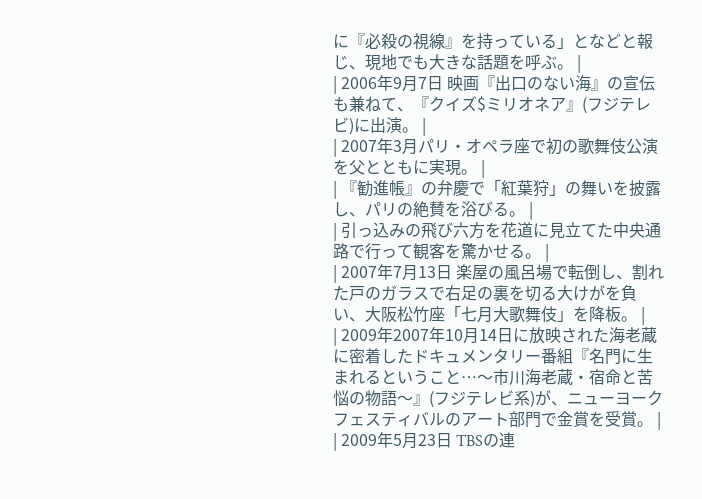に『必殺の視線』を持っている」となどと報じ、現地でも大きな話題を呼ぶ。 |
| 2006年9月7日 映画『出口のない海』の宣伝も兼ねて、『クイズ$ミリオネア』(フジテレビ)に出演。 |
| 2007年3月パリ・オペラ座で初の歌舞伎公演を父とともに実現。 |
| 『勧進帳』の弁慶で「紅葉狩」の舞いを披露し、パリの絶賛を浴びる。 |
| 引っ込みの飛び六方を花道に見立てた中央通路で行って観客を驚かせる。 |
| 2007年7月13日 楽屋の風呂場で転倒し、割れた戸のガラスで右足の裏を切る大けがを負い、大阪松竹座「七月大歌舞伎」を降板。 |
| 2009年2007年10月14日に放映された海老蔵に密着したドキュメンタリー番組『名門に生まれるということ…〜市川海老蔵・宿命と苦悩の物語〜』(フジテレビ系)が、ニューヨークフェスティバルのアート部門で金賞を受賞。 |
| 2009年5月23日 TBSの連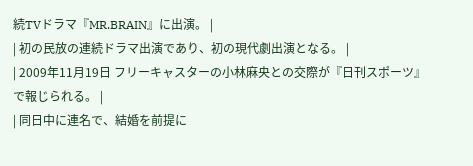続TVドラマ『MR.BRAIN』に出演。 |
| 初の民放の連続ドラマ出演であり、初の現代劇出演となる。 |
| 2009年11月19日 フリーキャスターの小林麻央との交際が『日刊スポーツ』で報じられる。 |
| 同日中に連名で、結婚を前提に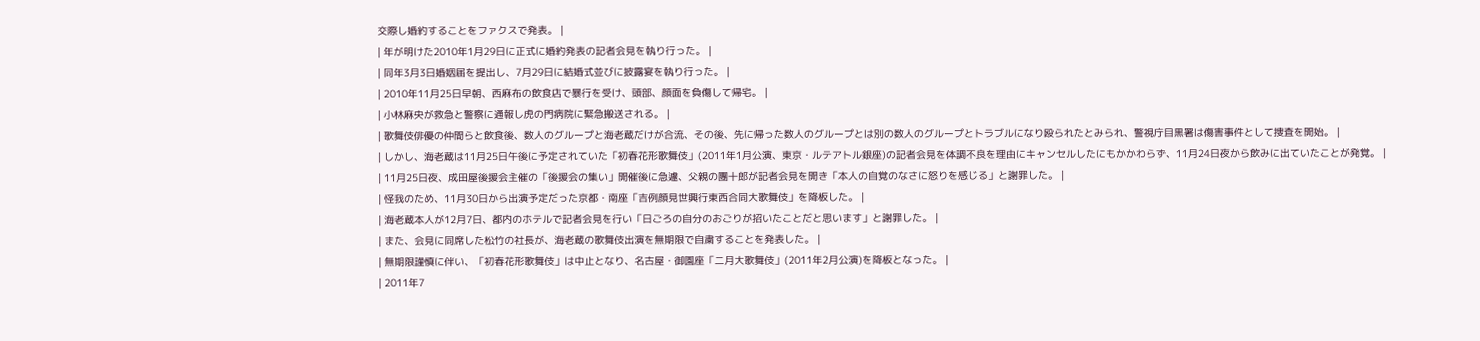交際し婚約することをファクスで発表。 |
| 年が明けた2010年1月29日に正式に婚約発表の記者会見を執り行った。 |
| 同年3月3日婚姻届を提出し、7月29日に結婚式並びに披露宴を執り行った。 |
| 2010年11月25日早朝、西麻布の飲食店で暴行を受け、頭部、顔面を負傷して帰宅。 |
| 小林麻央が救急と警察に通報し虎の門病院に緊急搬送される。 |
| 歌舞伎俳優の仲間らと飲食後、数人のグループと海老蔵だけが合流、その後、先に帰った数人のグループとは別の数人のグループとトラブルになり殴られたとみられ、警視庁目黒署は傷害事件として捜査を開始。 |
| しかし、海老蔵は11月25日午後に予定されていた「初春花形歌舞伎」(2011年1月公演、東京・ルテアトル銀座)の記者会見を体調不良を理由にキャンセルしたにもかかわらず、11月24日夜から飲みに出ていたことが発覚。 |
| 11月25日夜、成田屋後援会主催の「後援会の集い」開催後に急遽、父親の團十郎が記者会見を開き「本人の自覚のなさに怒りを感じる」と謝罪した。 |
| 怪我のため、11月30日から出演予定だった京都・南座「吉例顔見世興行東西合同大歌舞伎」を降板した。 |
| 海老蔵本人が12月7日、都内のホテルで記者会見を行い「日ごろの自分のおごりが招いたことだと思います」と謝罪した。 |
| また、会見に同席した松竹の社長が、海老蔵の歌舞伎出演を無期限で自粛することを発表した。 |
| 無期限謹慎に伴い、「初春花形歌舞伎」は中止となり、名古屋・御園座「二月大歌舞伎」(2011年2月公演)を降板となった。 |
| 2011年7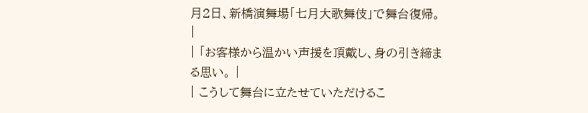月2日、新橋演舞場「七月大歌舞伎」で舞台復帰。 |
| 「お客様から温かい声援を頂戴し、身の引き締まる思い。 |
| こうして舞台に立たせていただけるこ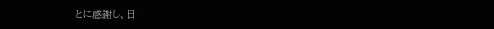とに感謝し、日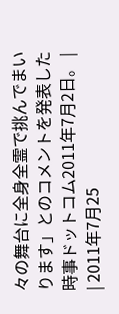々の舞台に全身全霊で挑んでまいります」とのコメントを発表した時事ドットコム2011年7月2日。 |
| 2011年7月25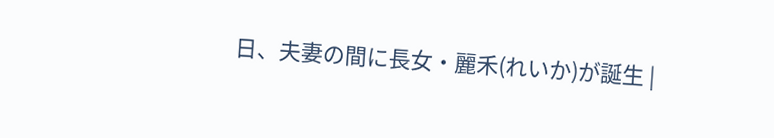日、夫妻の間に長女・麗禾(れいか)が誕生 |